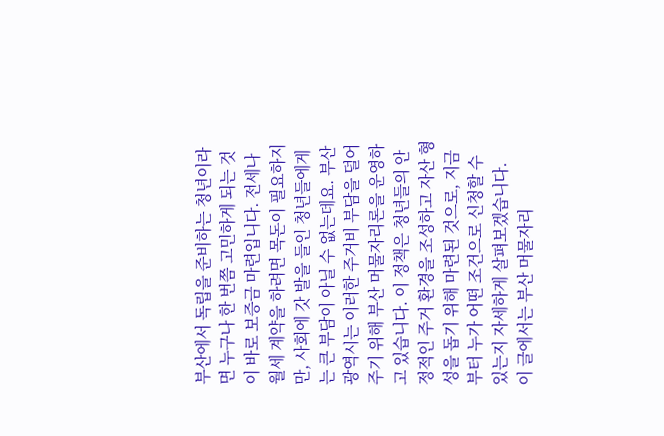부산에서 독립을 준비하는 청년이라면 누구나 한 번쯤 고민하게 되는 것이 바로 보증금 마련입니다. 전세나 월세 계약을 하려면 목돈이 필요하지만, 사회에 갓 발을 들인 청년들에게는 큰 부담이 아닐 수 없는데요. 부산광역시는 이러한 주거비 부담을 덜어주기 위해 부산 머물자리론을 운영하고 있습니다. 이 정책은 청년들의 안정적인 주거 환경을 조성하고 자산 형성을 돕기 위해 마련된 것으로, 지금부터 누가 어떤 조건으로 신청할 수 있는지 자세하게 살펴보겠습니다.
이 글에서는 부산 머물자리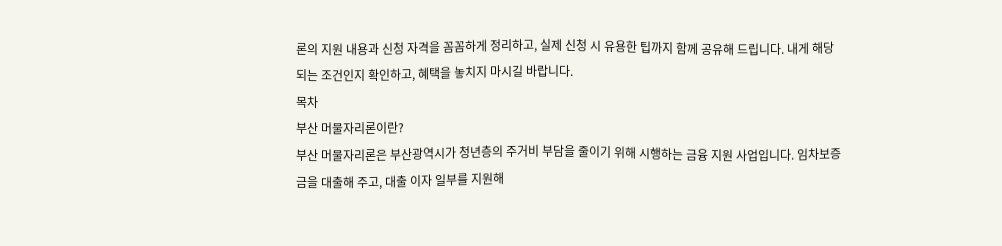론의 지원 내용과 신청 자격을 꼼꼼하게 정리하고, 실제 신청 시 유용한 팁까지 함께 공유해 드립니다. 내게 해당되는 조건인지 확인하고, 혜택을 놓치지 마시길 바랍니다.
목차
부산 머물자리론이란?
부산 머물자리론은 부산광역시가 청년층의 주거비 부담을 줄이기 위해 시행하는 금융 지원 사업입니다. 임차보증금을 대출해 주고, 대출 이자 일부를 지원해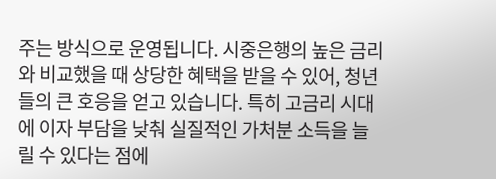주는 방식으로 운영됩니다. 시중은행의 높은 금리와 비교했을 때 상당한 혜택을 받을 수 있어, 청년들의 큰 호응을 얻고 있습니다. 특히 고금리 시대에 이자 부담을 낮춰 실질적인 가처분 소득을 늘릴 수 있다는 점에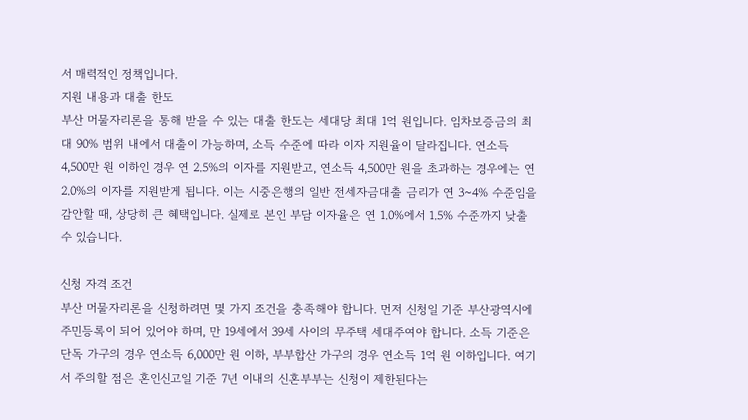서 매력적인 정책입니다.
지원 내용과 대출 한도
부산 머물자리론을 통해 받을 수 있는 대출 한도는 세대당 최대 1억 원입니다. 임차보증금의 최대 90% 범위 내에서 대출이 가능하며, 소득 수준에 따라 이자 지원율이 달라집니다. 연소득 4,500만 원 이하인 경우 연 2.5%의 이자를 지원받고, 연소득 4,500만 원을 초과하는 경우에는 연 2.0%의 이자를 지원받게 됩니다. 이는 시중은행의 일반 전세자금대출 금리가 연 3~4% 수준임을 감안할 때, 상당히 큰 혜택입니다. 실제로 본인 부담 이자율은 연 1.0%에서 1.5% 수준까지 낮출 수 있습니다.

신청 자격 조건
부산 머물자리론을 신청하려면 몇 가지 조건을 충족해야 합니다. 먼저 신청일 기준 부산광역시에 주민등록이 되어 있어야 하며, 만 19세에서 39세 사이의 무주택 세대주여야 합니다. 소득 기준은 단독 가구의 경우 연소득 6,000만 원 이하, 부부합산 가구의 경우 연소득 1억 원 이하입니다. 여기서 주의할 점은 혼인신고일 기준 7년 이내의 신혼부부는 신청이 제한된다는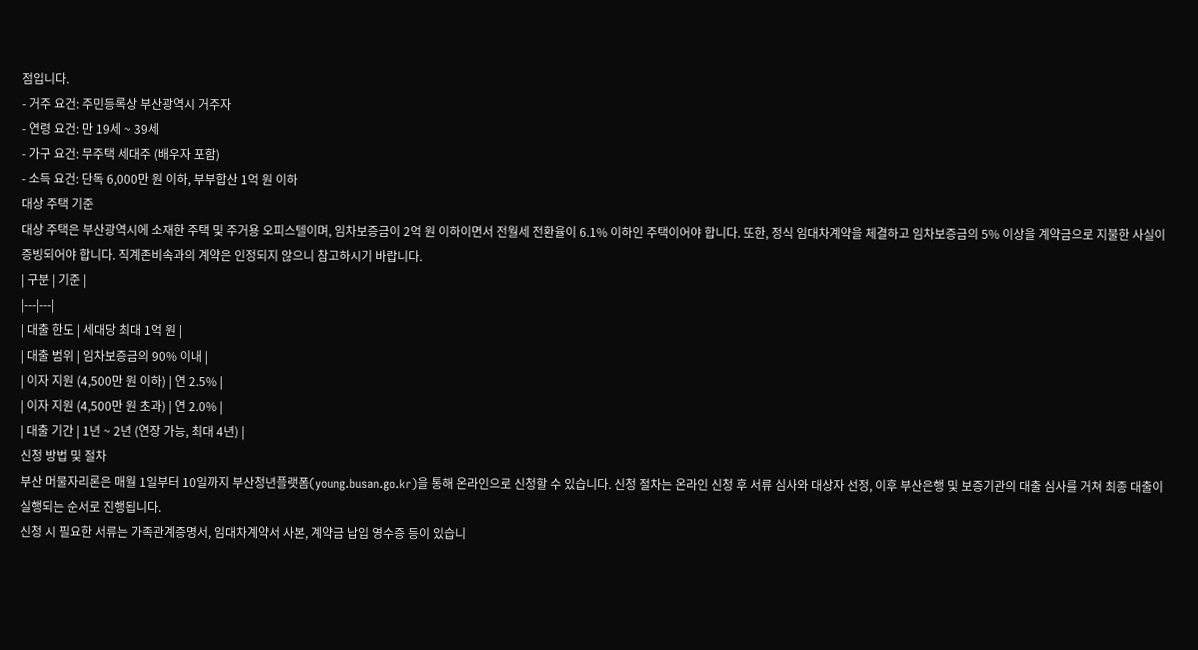점입니다.
- 거주 요건: 주민등록상 부산광역시 거주자
- 연령 요건: 만 19세 ~ 39세
- 가구 요건: 무주택 세대주 (배우자 포함)
- 소득 요건: 단독 6,000만 원 이하, 부부합산 1억 원 이하
대상 주택 기준
대상 주택은 부산광역시에 소재한 주택 및 주거용 오피스텔이며, 임차보증금이 2억 원 이하이면서 전월세 전환율이 6.1% 이하인 주택이어야 합니다. 또한, 정식 임대차계약을 체결하고 임차보증금의 5% 이상을 계약금으로 지불한 사실이 증빙되어야 합니다. 직계존비속과의 계약은 인정되지 않으니 참고하시기 바랍니다.
| 구분 | 기준 |
|---|---|
| 대출 한도 | 세대당 최대 1억 원 |
| 대출 범위 | 임차보증금의 90% 이내 |
| 이자 지원 (4,500만 원 이하) | 연 2.5% |
| 이자 지원 (4,500만 원 초과) | 연 2.0% |
| 대출 기간 | 1년 ~ 2년 (연장 가능, 최대 4년) |
신청 방법 및 절차
부산 머물자리론은 매월 1일부터 10일까지 부산청년플랫폼(young.busan.go.kr)을 통해 온라인으로 신청할 수 있습니다. 신청 절차는 온라인 신청 후 서류 심사와 대상자 선정, 이후 부산은행 및 보증기관의 대출 심사를 거쳐 최종 대출이 실행되는 순서로 진행됩니다.
신청 시 필요한 서류는 가족관계증명서, 임대차계약서 사본, 계약금 납입 영수증 등이 있습니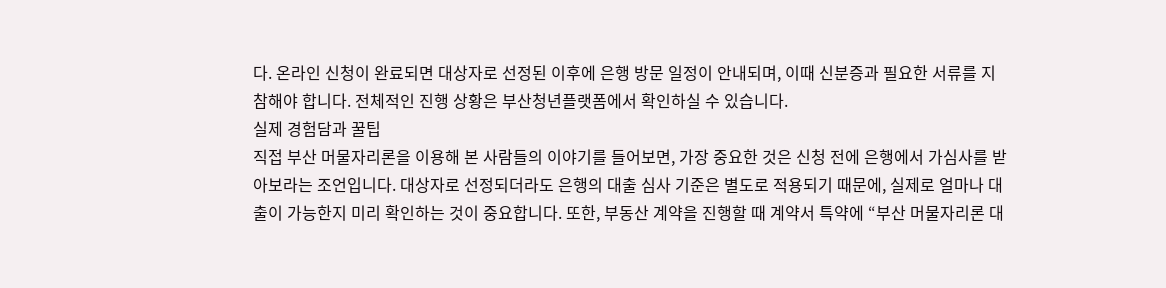다. 온라인 신청이 완료되면 대상자로 선정된 이후에 은행 방문 일정이 안내되며, 이때 신분증과 필요한 서류를 지참해야 합니다. 전체적인 진행 상황은 부산청년플랫폼에서 확인하실 수 있습니다.
실제 경험담과 꿀팁
직접 부산 머물자리론을 이용해 본 사람들의 이야기를 들어보면, 가장 중요한 것은 신청 전에 은행에서 가심사를 받아보라는 조언입니다. 대상자로 선정되더라도 은행의 대출 심사 기준은 별도로 적용되기 때문에, 실제로 얼마나 대출이 가능한지 미리 확인하는 것이 중요합니다. 또한, 부동산 계약을 진행할 때 계약서 특약에 “부산 머물자리론 대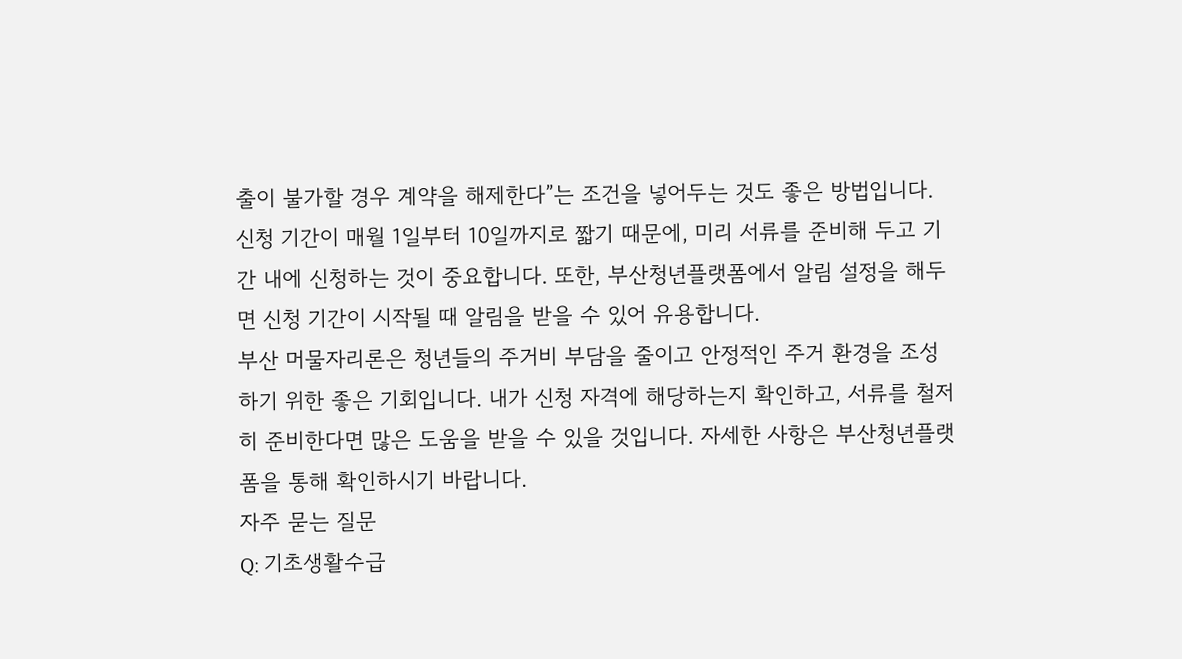출이 불가할 경우 계약을 해제한다”는 조건을 넣어두는 것도 좋은 방법입니다.
신청 기간이 매월 1일부터 10일까지로 짧기 때문에, 미리 서류를 준비해 두고 기간 내에 신청하는 것이 중요합니다. 또한, 부산청년플랫폼에서 알림 설정을 해두면 신청 기간이 시작될 때 알림을 받을 수 있어 유용합니다.
부산 머물자리론은 청년들의 주거비 부담을 줄이고 안정적인 주거 환경을 조성하기 위한 좋은 기회입니다. 내가 신청 자격에 해당하는지 확인하고, 서류를 철저히 준비한다면 많은 도움을 받을 수 있을 것입니다. 자세한 사항은 부산청년플랫폼을 통해 확인하시기 바랍니다.
자주 묻는 질문
Q: 기초생활수급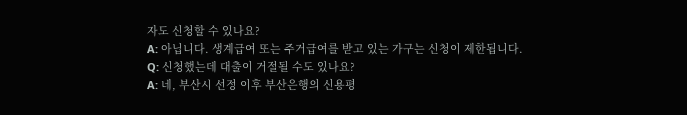자도 신청할 수 있나요?
A: 아닙니다. 생계급여 또는 주거급여를 받고 있는 가구는 신청이 제한됩니다.
Q: 신청했는데 대출이 거절될 수도 있나요?
A: 네, 부산시 선정 이후 부산은행의 신용평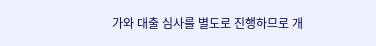가와 대출 심사를 별도로 진행하므로 개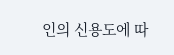인의 신용도에 따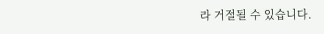라 거절될 수 있습니다.